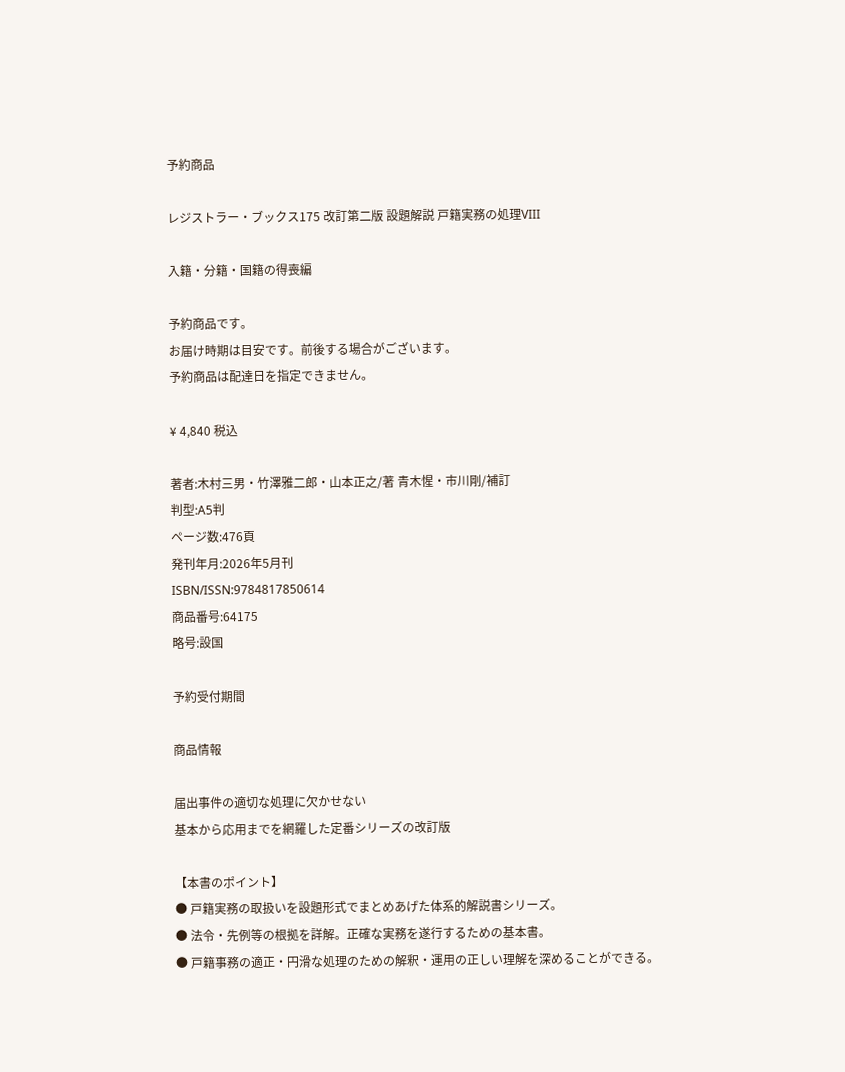予約商品

レジストラー・ブックス175 改訂第二版 設題解説 戸籍実務の処理VIII

入籍・分籍・国籍の得喪編

予約商品です。
お届け時期は目安です。前後する場合がございます。
予約商品は配達日を指定できません。

¥ 4,840 税込

著者:木村三男・竹澤雅二郎・山本正之/著 青木惺・市川剛/補訂
判型:A5判
ページ数:476頁
発刊年月:2026年5月刊
ISBN/ISSN:9784817850614
商品番号:64175
略号:設国

予約受付期間

商品情報

届出事件の適切な処理に欠かせない
基本から応用までを網羅した定番シリーズの改訂版

【本書のポイント】
● 戸籍実務の取扱いを設題形式でまとめあげた体系的解説書シリーズ。
● 法令・先例等の根拠を詳解。正確な実務を遂行するための基本書。
● 戸籍事務の適正・円滑な処理のための解釈・運用の正しい理解を深めることができる。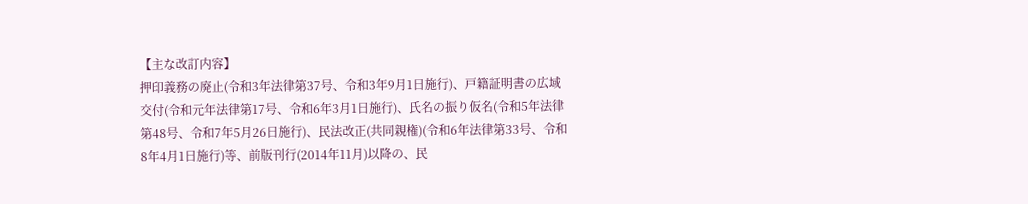【主な改訂内容】
押印義務の廃止(令和3年法律第37号、令和3年9月1日施行)、戸籍証明書の広域交付(令和元年法律第17号、令和6年3月1日施行)、氏名の振り仮名(令和5年法律第48号、令和7年5月26日施行)、民法改正(共同親権)(令和6年法律第33号、令和8年4月1日施行)等、前版刊行(2014年11月)以降の、民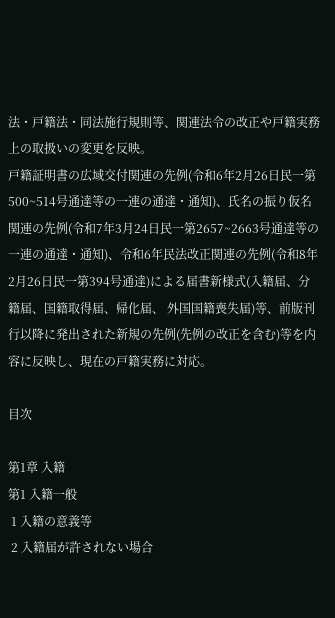法・戸籍法・同法施行規則等、関連法令の改正や戸籍実務上の取扱いの変更を反映。
戸籍証明書の広域交付関連の先例(令和6年2月26日民一第500~514号通達等の一連の通達・通知)、氏名の振り仮名関連の先例(令和7年3月24日民一第2657~2663号通達等の一連の通達・通知)、令和6年民法改正関連の先例(令和8年2月26日民一第394号通達)による届書新様式(入籍届、分籍届、国籍取得届、帰化届、 外国国籍喪失届)等、前版刊行以降に発出された新規の先例(先例の改正を含む)等を内容に反映し、現在の戸籍実務に対応。

目次

第1章 入籍
第1 入籍一般
 1 入籍の意義等
 2 入籍届が許されない場合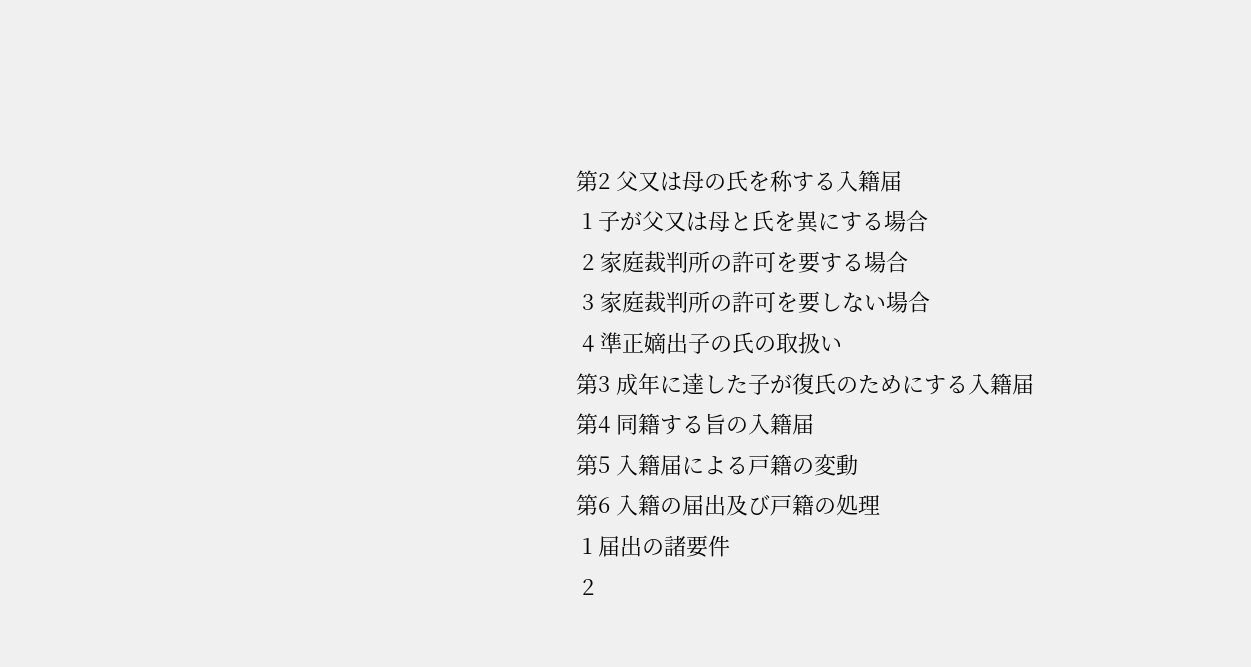第2 父又は母の氏を称する入籍届
 1 子が父又は母と氏を異にする場合
 2 家庭裁判所の許可を要する場合
 3 家庭裁判所の許可を要しない場合
 4 準正嫡出子の氏の取扱い
第3 成年に達した子が復氏のためにする入籍届
第4 同籍する旨の入籍届
第5 入籍届による戸籍の変動
第6 入籍の届出及び戸籍の処理
 1 届出の諸要件
 2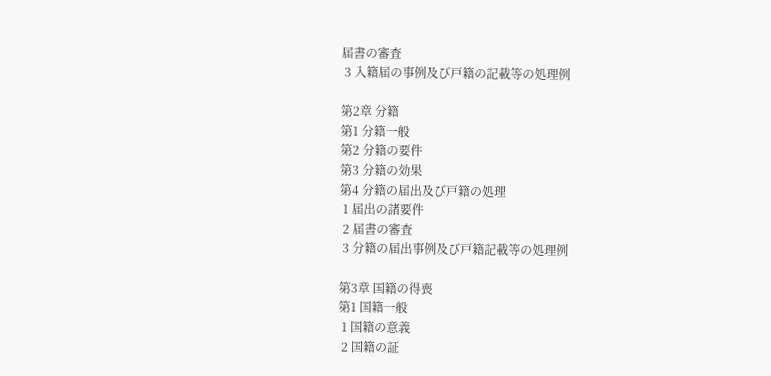届書の審査
 3 入籍届の事例及び戸籍の記載等の処理例

第2章 分籍
第1 分籍一般
第2 分籍の要件
第3 分籍の効果
第4 分籍の届出及び戸籍の処理
 1 届出の諸要件
 2 届書の審査
 3 分籍の届出事例及び戸籍記載等の処理例

第3章 国籍の得喪
第1 国籍一般
 1 国籍の意義
 2 国籍の証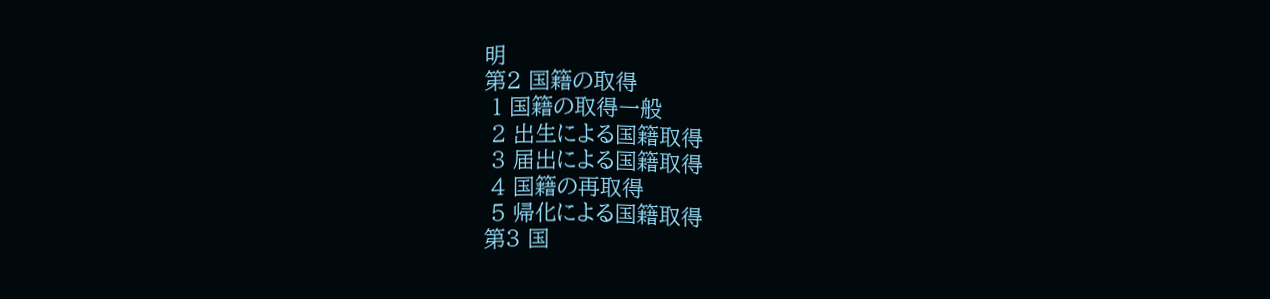明
第2 国籍の取得
 1 国籍の取得一般
 2 出生による国籍取得
 3 届出による国籍取得
 4 国籍の再取得
 5 帰化による国籍取得
第3 国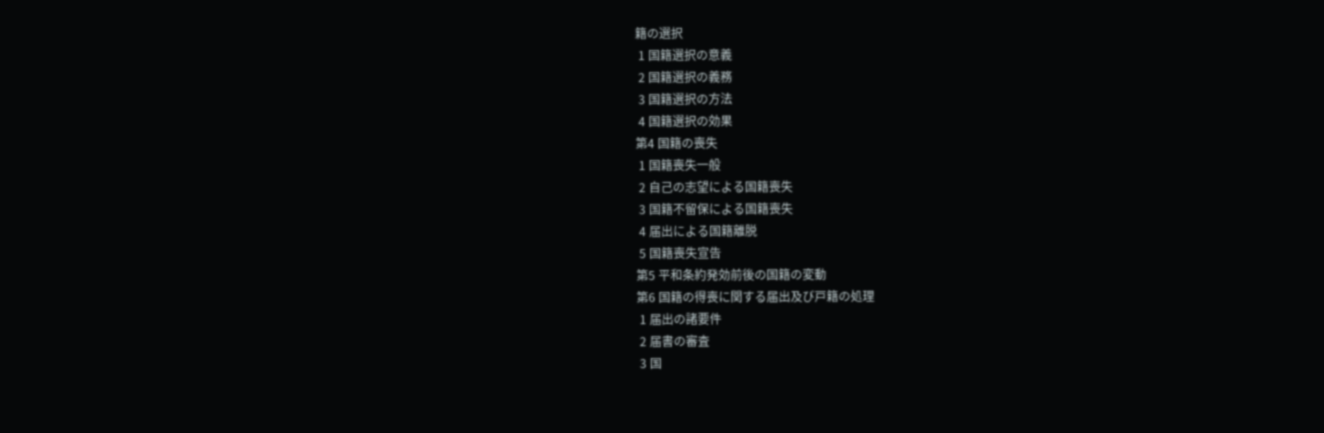籍の選択
 1 国籍選択の意義
 2 国籍選択の義務
 3 国籍選択の方法
 4 国籍選択の効果
第4 国籍の喪失
 1 国籍喪失一般
 2 自己の志望による国籍喪失
 3 国籍不留保による国籍喪失
 4 届出による国籍離脱
 5 国籍喪失宣告
第5 平和条約発効前後の国籍の変動
第6 国籍の得喪に関する届出及び戸籍の処理
 1 届出の諸要件
 2 届書の審査
 3 国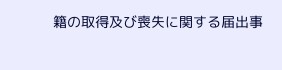籍の取得及び喪失に関する届出事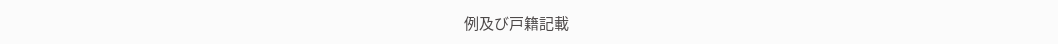例及び戸籍記載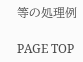等の処理例

PAGE TOP